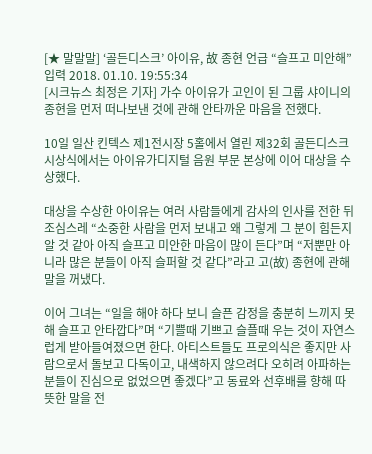[★ 말말말] ‘골든디스크’ 아이유, 故 종현 언급 “슬프고 미안해”
입력 2018. 01.10. 19:55:34
[시크뉴스 최정은 기자] 가수 아이유가 고인이 된 그룹 샤이니의 종현을 먼저 떠나보낸 것에 관해 안타까운 마음을 전했다.

10일 일산 킨텍스 제1전시장 5홀에서 열린 제32회 골든디스크 시상식에서는 아이유가디지털 음원 부문 본상에 이어 대상을 수상했다.

대상을 수상한 아이유는 여러 사람들에게 감사의 인사를 전한 뒤 조심스레 “소중한 사람을 먼저 보내고 왜 그렇게 그 분이 힘든지 알 것 같아 아직 슬프고 미안한 마음이 많이 든다”며 “저뿐만 아니라 많은 분들이 아직 슬퍼할 것 같다”라고 고(故) 종현에 관해 말을 꺼냈다.

이어 그녀는 “일을 해야 하다 보니 슬픈 감정을 충분히 느끼지 못해 슬프고 안타깝다”며 “기쁠때 기쁘고 슬플때 우는 것이 자연스럽게 받아들여졌으면 한다. 아티스트들도 프로의식은 좋지만 사람으로서 돌보고 다독이고, 내색하지 않으려다 오히려 아파하는 분들이 진심으로 없었으면 좋겠다”고 동료와 선후배를 향해 따뜻한 말을 전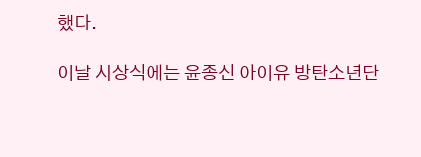했다.

이날 시상식에는 윤종신 아이유 방탄소년단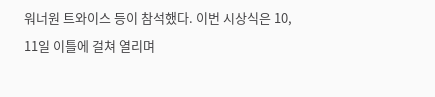워너원 트와이스 등이 참석했다. 이번 시상식은 10, 11일 이틀에 걸쳐 열리며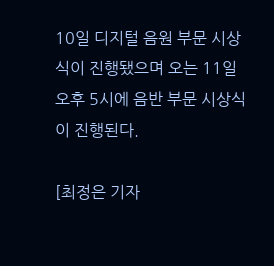10일 디지털 음원 부문 시상식이 진행됐으며 오는 11일 오후 5시에 음반 부문 시상식이 진행된다.

[최정은 기자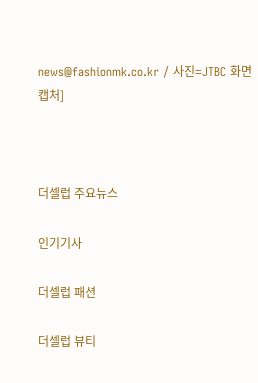news@fashionmk.co.kr / 사진=JTBC 화면 캡처]



더셀럽 주요뉴스

인기기사

더셀럽 패션

더셀럽 뷰티